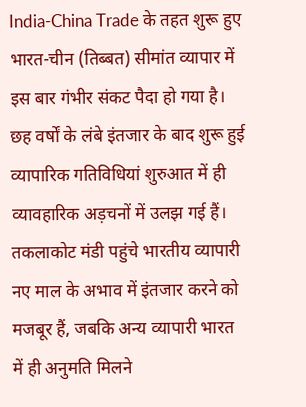India-China Trade के तहत शुरू हुए भारत-चीन (तिब्बत) सीमांत व्यापार में इस बार गंभीर संकट पैदा हो गया है। छह वर्षों के लंबे इंतजार के बाद शुरू हुई व्यापारिक गतिविधियां शुरुआत में ही व्यावहारिक अड़चनों में उलझ गई हैं। तकलाकोट मंडी पहुंचे भारतीय व्यापारी नए माल के अभाव में इंतजार करने को मजबूर हैं, जबकि अन्य व्यापारी भारत में ही अनुमति मिलने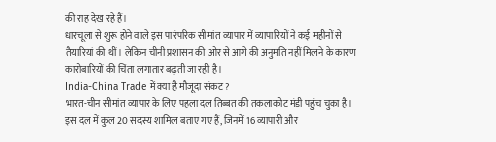की राह देख रहे हैं।
धारचूला से शुरू होने वाले इस पारंपरिक सीमांत व्यापार में व्यापारियों ने कई महीनों से तैयारियां की थीं। लेकिन चीनी प्रशासन की ओर से आगे की अनुमति नहीं मिलने के कारण कारोबारियों की चिंता लगातार बढ़ती जा रही है।
India-China Trade में क्या है मौजूदा संकट?
भारत-चीन सीमांत व्यापार के लिए पहला दल तिब्बत की तकलाकोट मंडी पहुंच चुका है। इस दल में कुल 20 सदस्य शामिल बताए गए हैं, जिनमें 16 व्यापारी और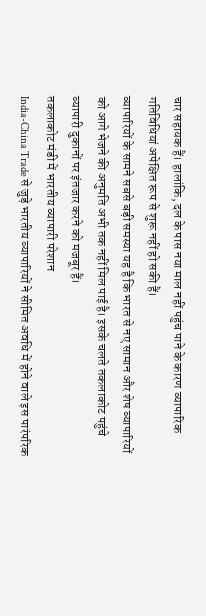चार सहायक हैं। हालांकि, दल के पास नया माल नहीं पहुंच पाने के कारण व्यापारिक गतिविधियां अपेक्षित रूप से शुरू नहीं हो सकी हैं।
व्यापारियों के सामने सबसे बड़ी समस्या यह है कि भारत से नए सामान और शेष व्यापारियों को आगे भेजने की अनुमति अभी तक नहीं मिल पाई है। इसके चलते तकलाकोट पहुंचे व्यापारी दुकानों पर इंतजार करने को मजबूर हैं।
तकलाकोट मंडी में भारतीय व्यापारी परेशान
India-China Trade से जुड़े भारतीय व्यापारियों ने सीमित अवधि में होने वाले इस पारंपरिक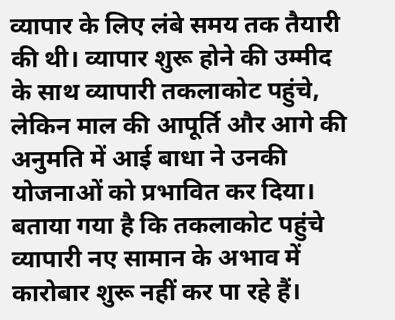व्यापार के लिए लंबे समय तक तैयारी की थी। व्यापार शुरू होने की उम्मीद के साथ व्यापारी तकलाकोट पहुंचे, लेकिन माल की आपूर्ति और आगे की अनुमति में आई बाधा ने उनकी योजनाओं को प्रभावित कर दिया।
बताया गया है कि तकलाकोट पहुंचे व्यापारी नए सामान के अभाव में कारोबार शुरू नहीं कर पा रहे हैं।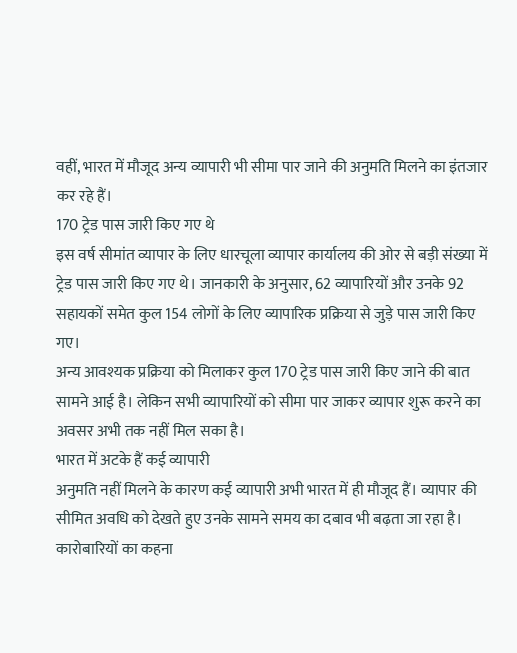वहीं, भारत में मौजूद अन्य व्यापारी भी सीमा पार जाने की अनुमति मिलने का इंतजार कर रहे हैं।
170 ट्रेड पास जारी किए गए थे
इस वर्ष सीमांत व्यापार के लिए धारचूला व्यापार कार्यालय की ओर से बड़ी संख्या में ट्रेड पास जारी किए गए थे। जानकारी के अनुसार, 62 व्यापारियों और उनके 92 सहायकों समेत कुल 154 लोगों के लिए व्यापारिक प्रक्रिया से जुड़े पास जारी किए गए।
अन्य आवश्यक प्रक्रिया को मिलाकर कुल 170 ट्रेड पास जारी किए जाने की बात सामने आई है। लेकिन सभी व्यापारियों को सीमा पार जाकर व्यापार शुरू करने का अवसर अभी तक नहीं मिल सका है।
भारत में अटके हैं कई व्यापारी
अनुमति नहीं मिलने के कारण कई व्यापारी अभी भारत में ही मौजूद हैं। व्यापार की सीमित अवधि को देखते हुए उनके सामने समय का दबाव भी बढ़ता जा रहा है।
कारोबारियों का कहना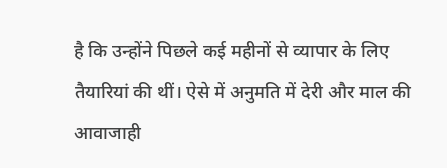है कि उन्होंने पिछले कई महीनों से व्यापार के लिए तैयारियां की थीं। ऐसे में अनुमति में देरी और माल की आवाजाही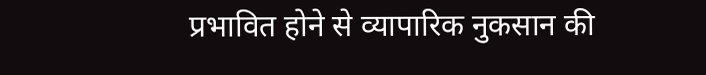प्रभावित होने से व्यापारिक नुकसान की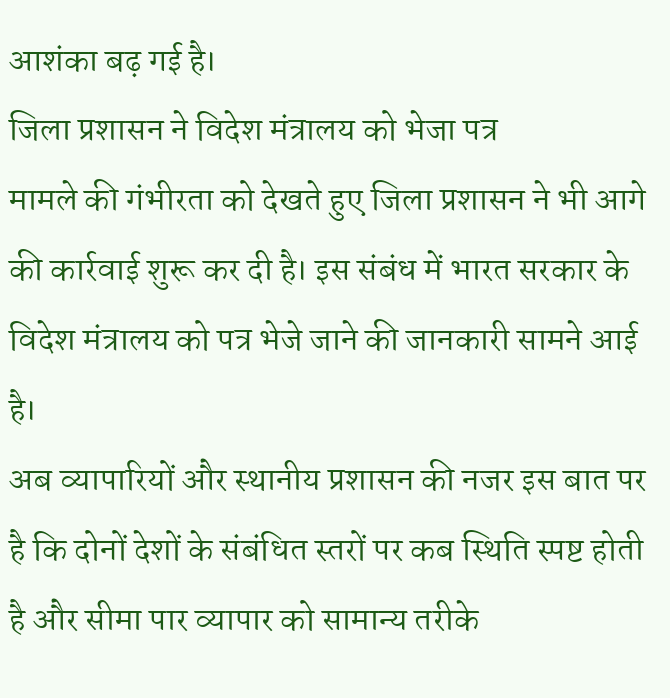आशंका बढ़ गई है।
जिला प्रशासन ने विदेश मंत्रालय को भेजा पत्र
मामले की गंभीरता को देखते हुए जिला प्रशासन ने भी आगे की कार्रवाई शुरू कर दी है। इस संबंध में भारत सरकार के विदेश मंत्रालय को पत्र भेजे जाने की जानकारी सामने आई है।
अब व्यापारियों और स्थानीय प्रशासन की नजर इस बात पर है कि दोनों देशों के संबंधित स्तरों पर कब स्थिति स्पष्ट होती है और सीमा पार व्यापार को सामान्य तरीके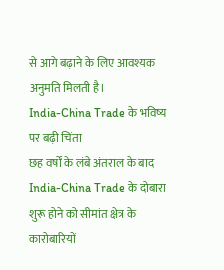से आगे बढ़ाने के लिए आवश्यक अनुमति मिलती है।
India-China Trade के भविष्य पर बढ़ी चिंता
छह वर्षों के लंबे अंतराल के बाद India-China Trade के दोबारा शुरू होने को सीमांत क्षेत्र के कारोबारियों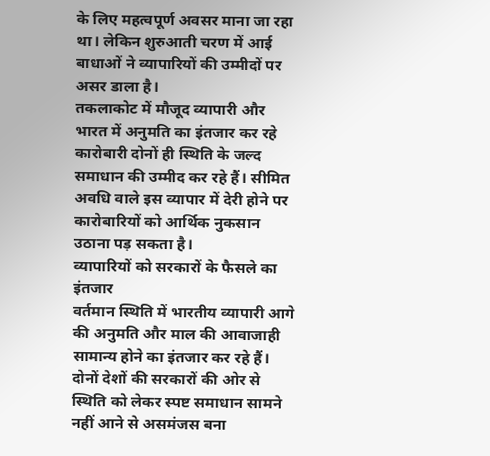के लिए महत्वपूर्ण अवसर माना जा रहा था। लेकिन शुरुआती चरण में आई बाधाओं ने व्यापारियों की उम्मीदों पर असर डाला है।
तकलाकोट में मौजूद व्यापारी और भारत में अनुमति का इंतजार कर रहे कारोबारी दोनों ही स्थिति के जल्द समाधान की उम्मीद कर रहे हैं। सीमित अवधि वाले इस व्यापार में देरी होने पर कारोबारियों को आर्थिक नुकसान उठाना पड़ सकता है।
व्यापारियों को सरकारों के फैसले का इंतजार
वर्तमान स्थिति में भारतीय व्यापारी आगे की अनुमति और माल की आवाजाही सामान्य होने का इंतजार कर रहे हैं। दोनों देशों की सरकारों की ओर से स्थिति को लेकर स्पष्ट समाधान सामने नहीं आने से असमंजस बना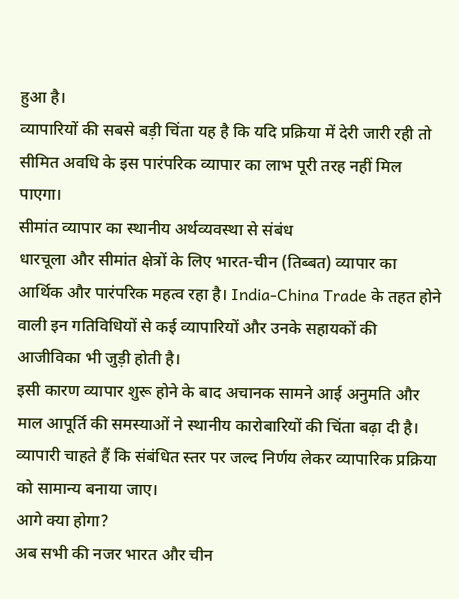हुआ है।
व्यापारियों की सबसे बड़ी चिंता यह है कि यदि प्रक्रिया में देरी जारी रही तो सीमित अवधि के इस पारंपरिक व्यापार का लाभ पूरी तरह नहीं मिल पाएगा।
सीमांत व्यापार का स्थानीय अर्थव्यवस्था से संबंध
धारचूला और सीमांत क्षेत्रों के लिए भारत-चीन (तिब्बत) व्यापार का आर्थिक और पारंपरिक महत्व रहा है। India-China Trade के तहत होने वाली इन गतिविधियों से कई व्यापारियों और उनके सहायकों की आजीविका भी जुड़ी होती है।
इसी कारण व्यापार शुरू होने के बाद अचानक सामने आई अनुमति और माल आपूर्ति की समस्याओं ने स्थानीय कारोबारियों की चिंता बढ़ा दी है। व्यापारी चाहते हैं कि संबंधित स्तर पर जल्द निर्णय लेकर व्यापारिक प्रक्रिया को सामान्य बनाया जाए।
आगे क्या होगा?
अब सभी की नजर भारत और चीन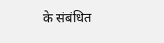के संबंधित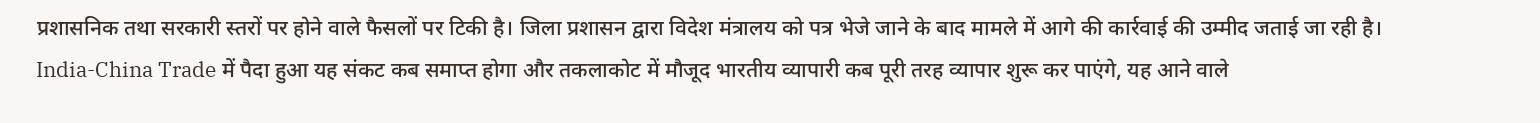प्रशासनिक तथा सरकारी स्तरों पर होने वाले फैसलों पर टिकी है। जिला प्रशासन द्वारा विदेश मंत्रालय को पत्र भेजे जाने के बाद मामले में आगे की कार्रवाई की उम्मीद जताई जा रही है।
India-China Trade में पैदा हुआ यह संकट कब समाप्त होगा और तकलाकोट में मौजूद भारतीय व्यापारी कब पूरी तरह व्यापार शुरू कर पाएंगे, यह आने वाले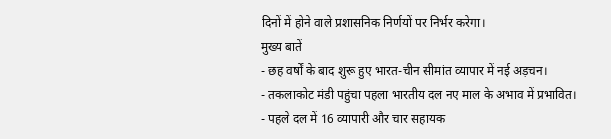दिनों में होने वाले प्रशासनिक निर्णयों पर निर्भर करेगा।
मुख्य बातें
- छह वर्षों के बाद शुरू हुए भारत-चीन सीमांत व्यापार में नई अड़चन।
- तकलाकोट मंडी पहुंचा पहला भारतीय दल नए माल के अभाव में प्रभावित।
- पहले दल में 16 व्यापारी और चार सहायक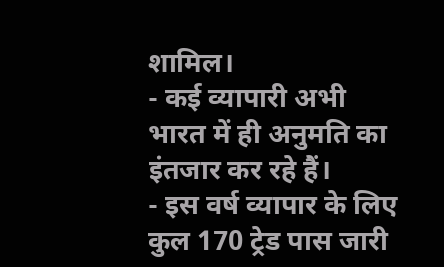शामिल।
- कई व्यापारी अभी भारत में ही अनुमति का इंतजार कर रहे हैं।
- इस वर्ष व्यापार के लिए कुल 170 ट्रेड पास जारी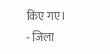किए गए।
- जिला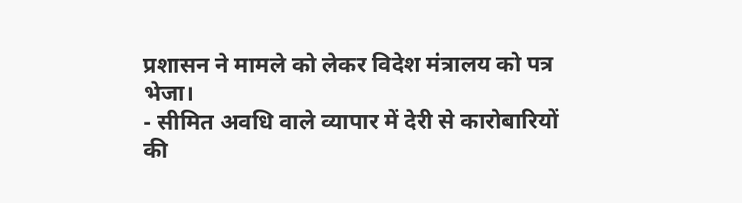प्रशासन ने मामले को लेकर विदेश मंत्रालय को पत्र भेजा।
- सीमित अवधि वाले व्यापार में देरी से कारोबारियों की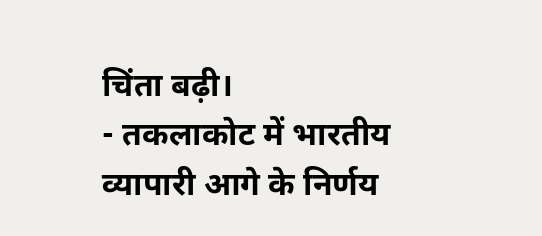चिंता बढ़ी।
- तकलाकोट में भारतीय व्यापारी आगे के निर्णय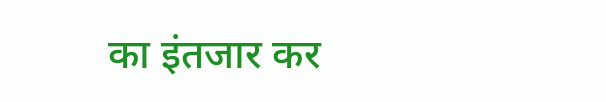का इंतजार कर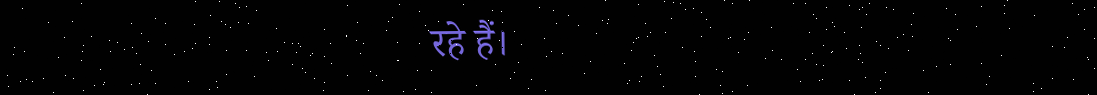रहे हैं।